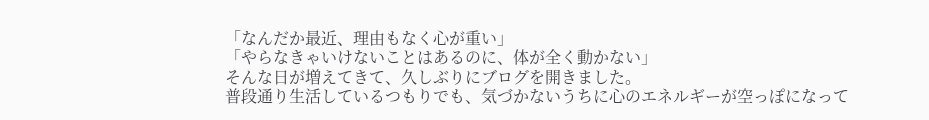「なんだか最近、理由もなく心が重い」
「やらなきゃいけないことはあるのに、体が全く動かない」
そんな日が増えてきて、久しぶりにブログを開きました。
普段通り生活しているつもりでも、気づかないうちに心のエネルギーが空っぽになって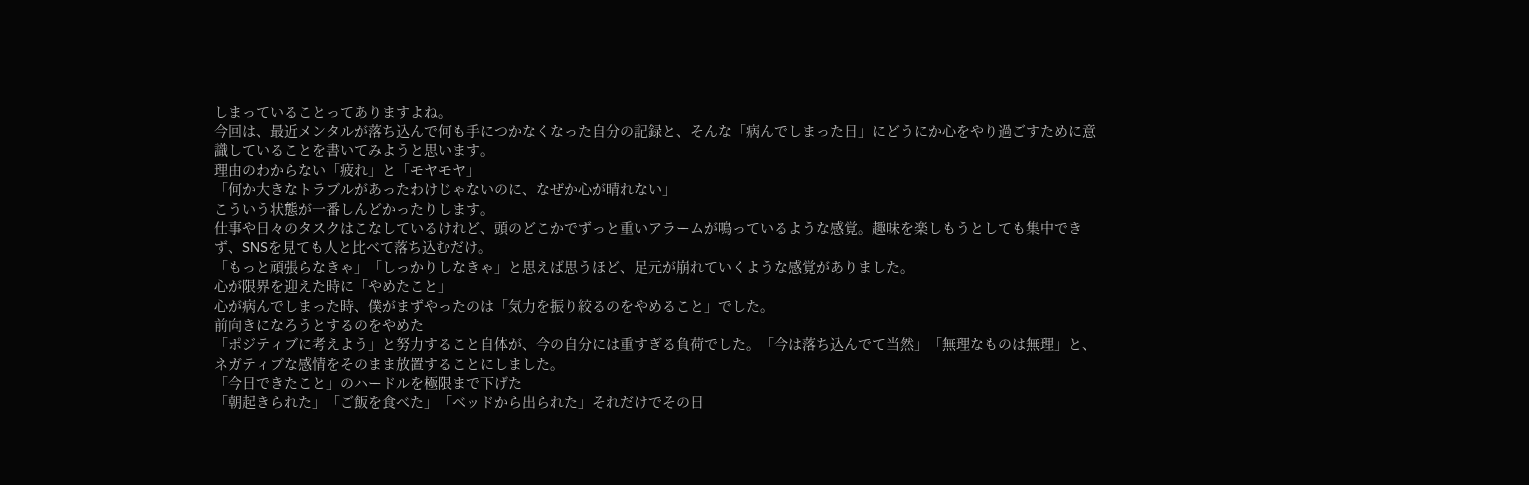しまっていることってありますよね。
今回は、最近メンタルが落ち込んで何も手につかなくなった自分の記録と、そんな「病んでしまった日」にどうにか心をやり過ごすために意識していることを書いてみようと思います。
理由のわからない「疲れ」と「モヤモヤ」
「何か大きなトラブルがあったわけじゃないのに、なぜか心が晴れない」
こういう状態が一番しんどかったりします。
仕事や日々のタスクはこなしているけれど、頭のどこかでずっと重いアラームが鳴っているような感覚。趣味を楽しもうとしても集中できず、SNSを見ても人と比べて落ち込むだけ。
「もっと頑張らなきゃ」「しっかりしなきゃ」と思えば思うほど、足元が崩れていくような感覚がありました。
心が限界を迎えた時に「やめたこと」
心が病んでしまった時、僕がまずやったのは「気力を振り絞るのをやめること」でした。
前向きになろうとするのをやめた
「ポジティブに考えよう」と努力すること自体が、今の自分には重すぎる負荷でした。「今は落ち込んでて当然」「無理なものは無理」と、ネガティブな感情をそのまま放置することにしました。
「今日できたこと」のハードルを極限まで下げた
「朝起きられた」「ご飯を食べた」「ベッドから出られた」それだけでその日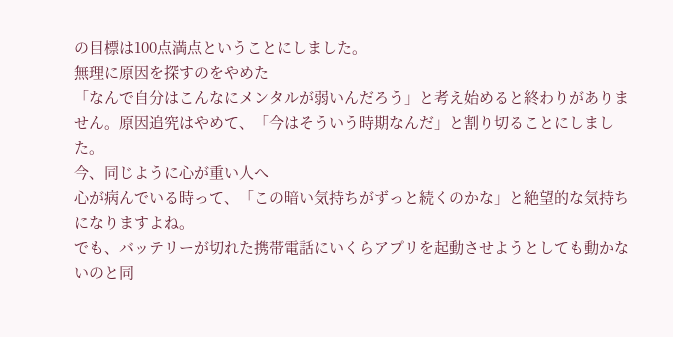の目標は100点満点ということにしました。
無理に原因を探すのをやめた
「なんで自分はこんなにメンタルが弱いんだろう」と考え始めると終わりがありません。原因追究はやめて、「今はそういう時期なんだ」と割り切ることにしました。
今、同じように心が重い人へ
心が病んでいる時って、「この暗い気持ちがずっと続くのかな」と絶望的な気持ちになりますよね。
でも、バッテリーが切れた携帯電話にいくらアプリを起動させようとしても動かないのと同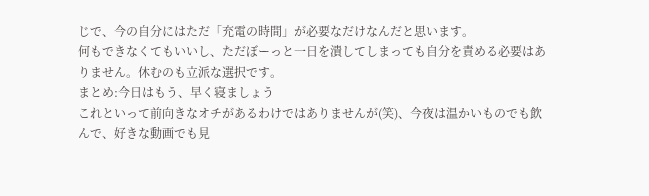じで、今の自分にはただ「充電の時間」が必要なだけなんだと思います。
何もできなくてもいいし、ただぼーっと一日を潰してしまっても自分を責める必要はありません。休むのも立派な選択です。
まとめ:今日はもう、早く寝ましょう
これといって前向きなオチがあるわけではありませんが(笑)、今夜は温かいものでも飲んで、好きな動画でも見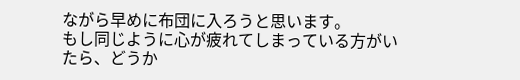ながら早めに布団に入ろうと思います。
もし同じように心が疲れてしまっている方がいたら、どうか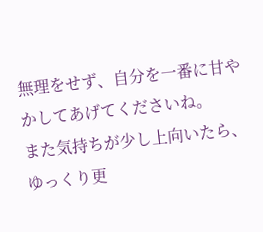無理をせず、自分を一番に甘やかしてあげてくださいね。
また気持ちが少し上向いたら、ゆっくり更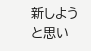新しようと思い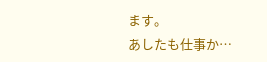ます。
あしたも仕事か…